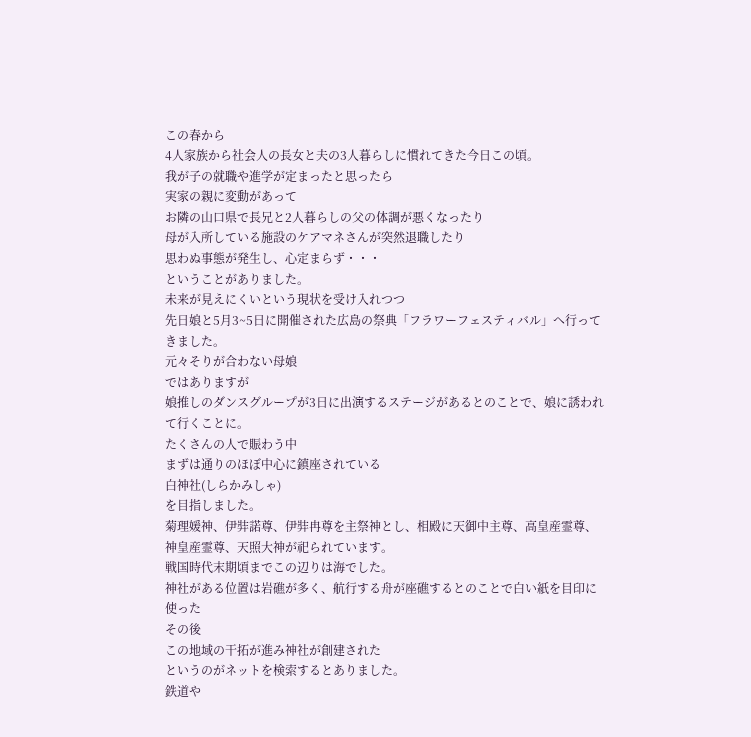この春から
4人家族から社会人の長女と夫の3人暮らしに慣れてきた今日この頃。
我が子の就職や進学が定まったと思ったら
実家の親に変動があって
お隣の山口県で長兄と2人暮らしの父の体調が悪くなったり
母が入所している施設のケアマネさんが突然退職したり
思わぬ事態が発生し、心定まらず・・・
ということがありました。
未来が見えにくいという現状を受け入れつつ
先日娘と5月3~5日に開催された広島の祭典「フラワーフェスティバル」へ行ってきました。
元々そりが合わない母娘
ではありますが
娘推しのダンスグループが3日に出演するステージがあるとのことで、娘に誘われて行くことに。
たくさんの人で賑わう中
まずは通りのほぼ中心に鎮座されている
白神社(しらかみしゃ)
を目指しました。
菊理媛神、伊弉諾尊、伊弉冉尊を主祭神とし、相殿に天御中主尊、高皇産霊尊、神皇産霊尊、天照大神が祀られています。
戦国時代末期頃までこの辺りは海でした。
神社がある位置は岩礁が多く、航行する舟が座礁するとのことで白い紙を目印に使った
その後
この地域の干拓が進み神社が創建された
というのがネットを検索するとありました。
鉄道や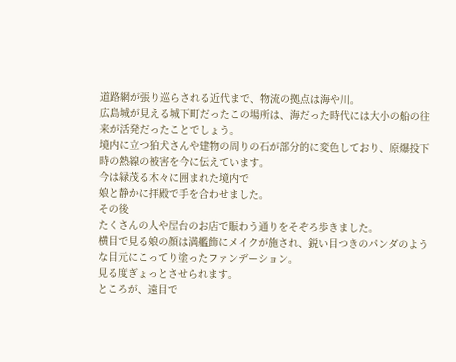道路網が張り巡らされる近代まで、物流の拠点は海や川。
広島城が見える城下町だったこの場所は、海だった時代には大小の船の往来が活発だったことでしょう。
境内に立つ狛犬さんや建物の周りの石が部分的に変色しており、原爆投下時の熱線の被害を今に伝えています。
今は緑茂る木々に囲まれた境内で
娘と静かに拝殿で手を合わせました。
その後
たくさんの人や屋台のお店で賑わう通りをそぞろ歩きました。
横目で見る娘の顔は満艦飾にメイクが施され、鋭い目つきのパンダのような目元にこってり塗ったファンデーション。
見る度ぎょっとさせられます。
ところが、遠目で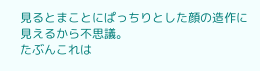見るとまことにぱっちりとした顔の造作に見えるから不思議。
たぶんこれは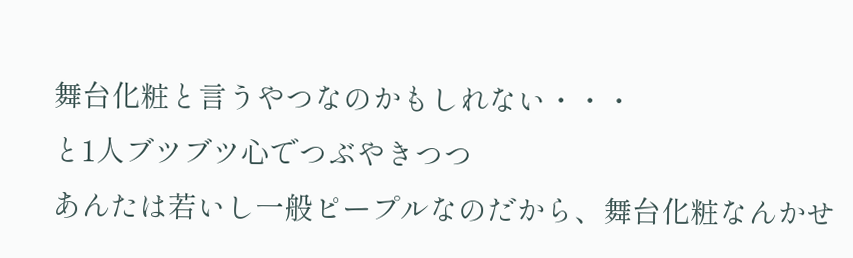舞台化粧と言うやつなのかもしれない・・・
と1人ブツブツ心でつぶやきつつ
あんたは若いし一般ピープルなのだから、舞台化粧なんかせ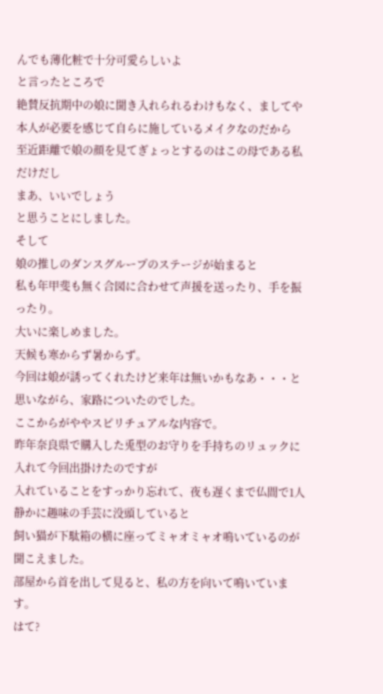んでも薄化粧で十分可愛らしいよ
と言ったところで
絶賛反抗期中の娘に聞き入れられるわけもなく、ましてや本人が必要を感じて自らに施しているメイクなのだから
至近距離で娘の顔を見てぎょっとするのはこの母である私だけだし
まあ、いいでしょう
と思うことにしました。
そして
娘の推しのダンスグループのステージが始まると
私も年甲斐も無く合図に合わせて声援を送ったり、手を振ったり。
大いに楽しめました。
天候も寒からず暑からず。
今回は娘が誘ってくれたけど来年は無いかもなあ・・・と思いながら、家路についたのでした。
ここからがややスピリチュアルな内容で。
昨年奈良県で購入した兎型のお守りを手持ちのリュックに入れて今回出掛けたのですが
入れていることをすっかり忘れて、夜も遅くまで仏間で1人静かに趣味の手芸に没頭していると
飼い猫が下駄箱の横に座ってミャオミャオ鳴いているのが聞こえました。
部屋から首を出して見ると、私の方を向いて鳴いています。
はて?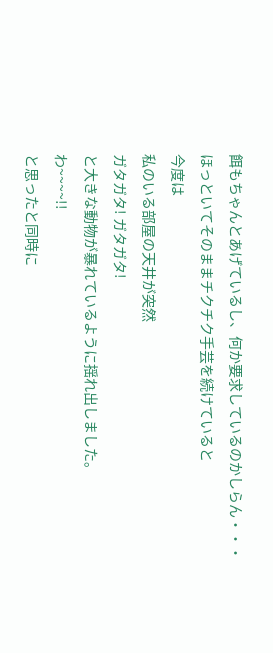餌もちゃんとあげているし、何か要求しているのかしらん・・・
ほっといてそのままチクチク手芸を続けていると
今度は
私のいる部屋の天井が突然
ガタガタ! ガタガタ!
と大きな動物が暴れているように揺れ出しました。
わ~~~~!!
と思ったと同時に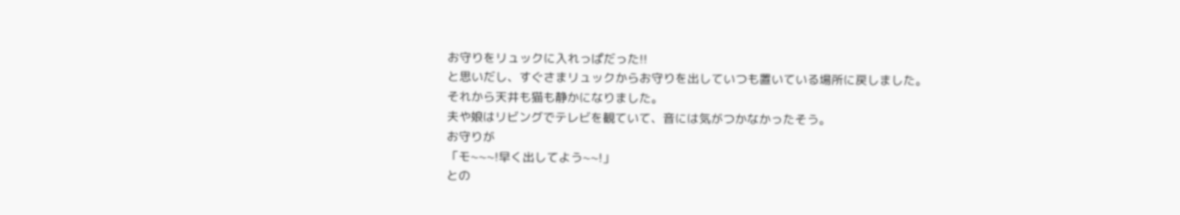お守りをリュックに入れっぱだった!!
と思いだし、すぐさまリュックからお守りを出していつも置いている場所に戻しました。
それから天井も猫も静かになりました。
夫や娘はリビングでテレビを観ていて、音には気がつかなかったそう。
お守りが
「モ~~~!早く出してよう~~!」
との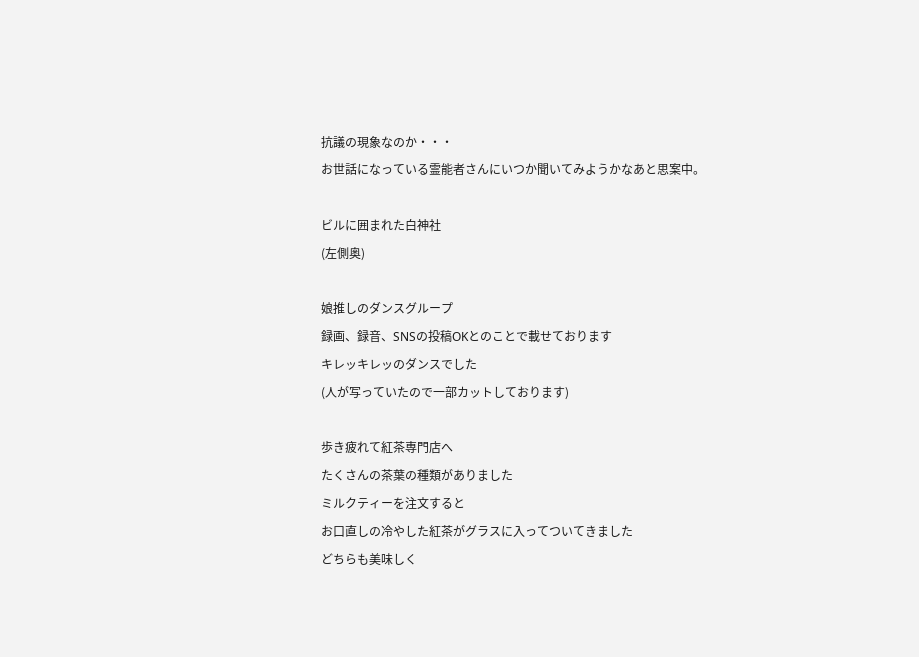抗議の現象なのか・・・
お世話になっている霊能者さんにいつか聞いてみようかなあと思案中。

ビルに囲まれた白神社
(左側奥)

娘推しのダンスグループ
録画、録音、SNSの投稿OKとのことで載せております
キレッキレッのダンスでした
(人が写っていたので一部カットしております)

歩き疲れて紅茶専門店へ
たくさんの茶葉の種類がありました
ミルクティーを注文すると
お口直しの冷やした紅茶がグラスに入ってついてきました
どちらも美味しく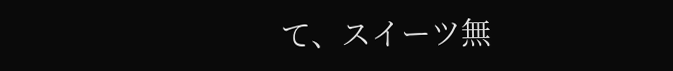て、スイーツ無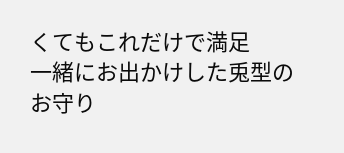くてもこれだけで満足
一緒にお出かけした兎型のお守り